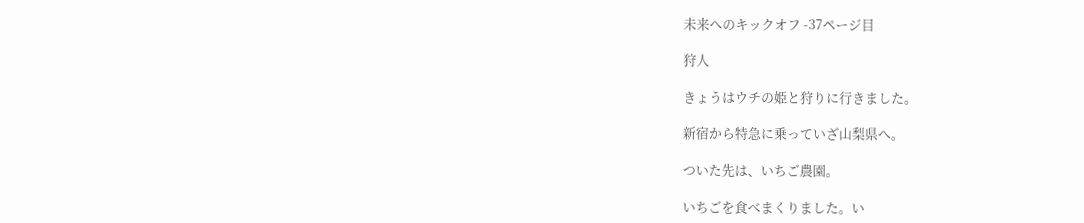未来へのキックオフ -37ページ目

狩人

きょうはウチの姫と狩りに行きました。

新宿から特急に乗っていざ山梨県へ。

ついた先は、いちご農園。

いちごを食べまくりました。い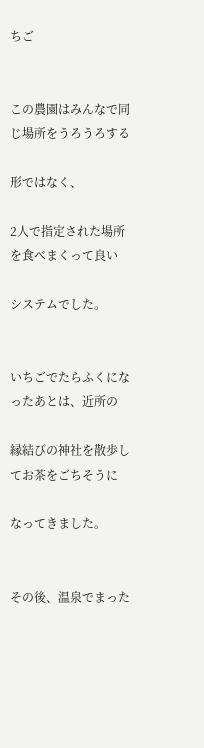ちご


この農園はみんなで同じ場所をうろうろする

形ではなく、

2人で指定された場所を食べまくって良い

システムでした。


いちごでたらふくになったあとは、近所の

縁結びの神社を散歩してお茶をごちそうに

なってきました。


その後、温泉でまった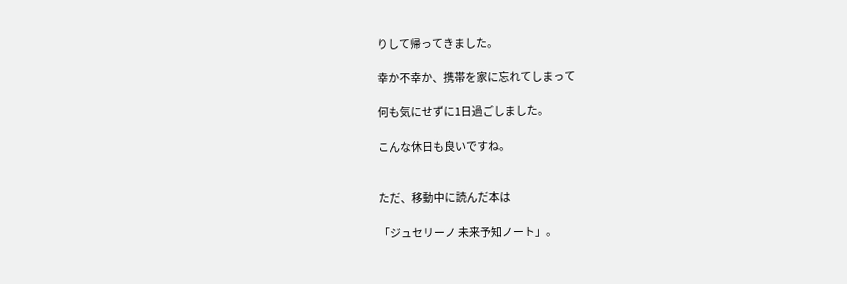りして帰ってきました。

幸か不幸か、携帯を家に忘れてしまって

何も気にせずに1日過ごしました。

こんな休日も良いですね。


ただ、移動中に読んだ本は

「ジュセリーノ 未来予知ノート」。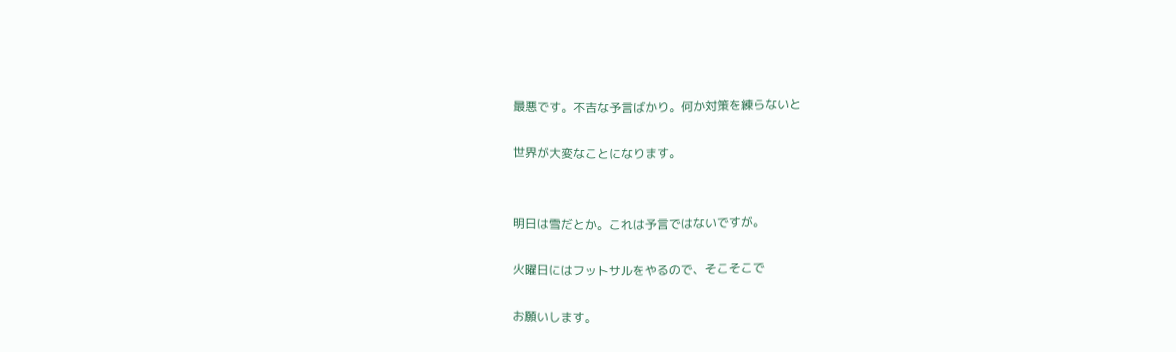最悪です。不吉な予言ばかり。何か対策を練らないと

世界が大変なことになります。


明日は雪だとか。これは予言ではないですが。

火曜日にはフットサルをやるので、そこそこで

お願いします。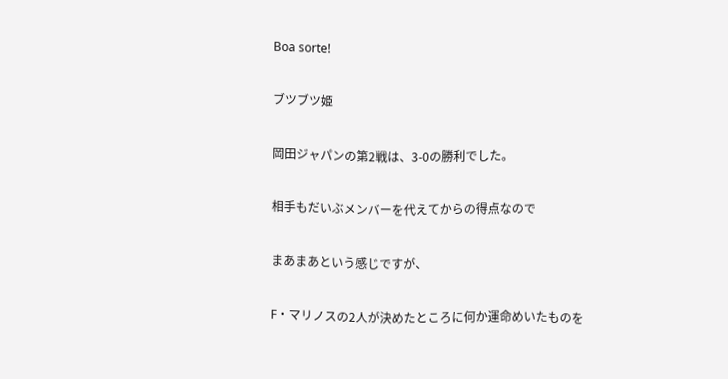Boa sorte!

ブツブツ姫

岡田ジャパンの第2戦は、3-0の勝利でした。

相手もだいぶメンバーを代えてからの得点なので

まあまあという感じですが、

F・マリノスの2人が決めたところに何か運命めいたものを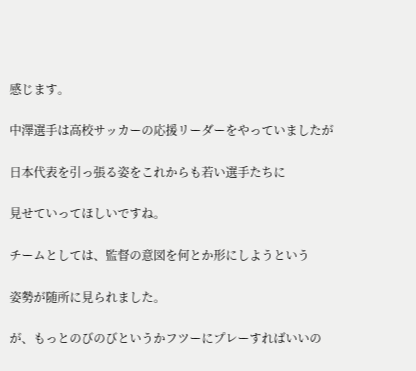感じます。

中澤選手は高校サッカーの応援リーダーをやっていましたが

日本代表を引っ張る姿をこれからも若い選手たちに

見せていってほしいですね。

チームとしては、監督の意図を何とか形にしようという

姿勢が随所に見られました。

が、もっとのびのびというかフツーにプレーすればいいの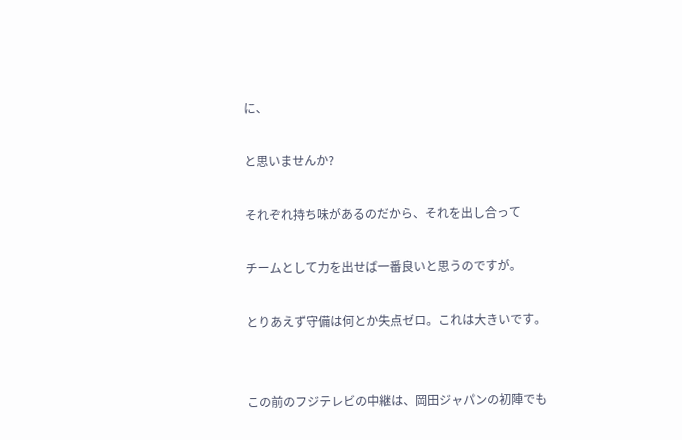に、

と思いませんか?

それぞれ持ち味があるのだから、それを出し合って

チームとして力を出せば一番良いと思うのですが。

とりあえず守備は何とか失点ゼロ。これは大きいです。


この前のフジテレビの中継は、岡田ジャパンの初陣でも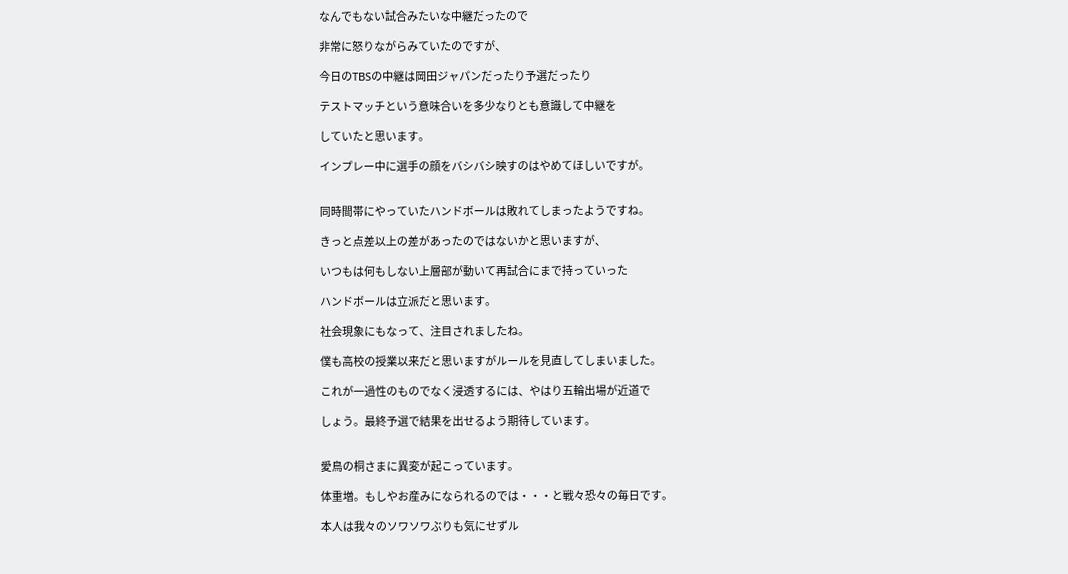なんでもない試合みたいな中継だったので

非常に怒りながらみていたのですが、

今日のTBSの中継は岡田ジャパンだったり予選だったり

テストマッチという意味合いを多少なりとも意識して中継を

していたと思います。

インプレー中に選手の顔をバシバシ映すのはやめてほしいですが。


同時間帯にやっていたハンドボールは敗れてしまったようですね。

きっと点差以上の差があったのではないかと思いますが、

いつもは何もしない上層部が動いて再試合にまで持っていった

ハンドボールは立派だと思います。

社会現象にもなって、注目されましたね。

僕も高校の授業以来だと思いますがルールを見直してしまいました。

これが一過性のものでなく浸透するには、やはり五輪出場が近道で

しょう。最終予選で結果を出せるよう期待しています。


愛鳥の桐さまに異変が起こっています。

体重増。もしやお産みになられるのでは・・・と戦々恐々の毎日です。

本人は我々のソワソワぶりも気にせずル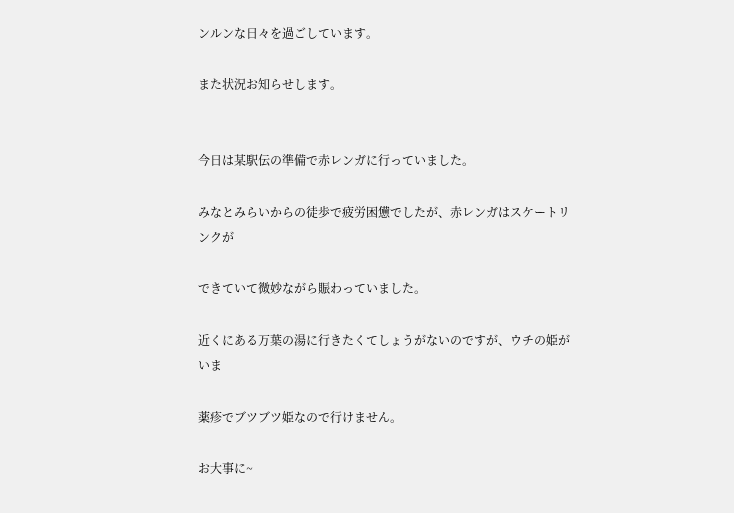ンルンな日々を過ごしています。

また状況お知らせします。


今日は某駅伝の準備で赤レンガに行っていました。

みなとみらいからの徒歩で疲労困憊でしたが、赤レンガはスケートリンクが

できていて微妙ながら賑わっていました。

近くにある万葉の湯に行きたくてしょうがないのですが、ウチの姫がいま

薬疹でブツブツ姫なので行けません。

お大事に~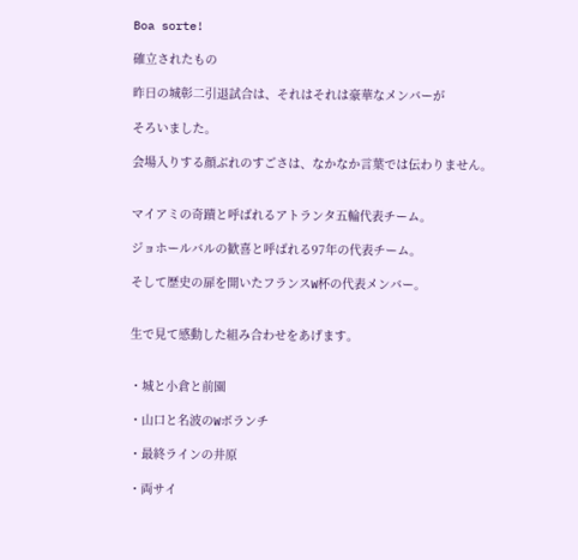Boa sorte!

確立されたもの

昨日の城彰二引退試合は、それはそれは豪華なメンバーが

そろいました。

会場入りする顔ぶれのすごさは、なかなか言葉では伝わりません。


マイアミの奇蹟と呼ばれるアトランタ五輪代表チーム。

ジョホールバルの歓喜と呼ばれる97年の代表チーム。

そして歴史の扉を開いたフランスW杯の代表メンバー。


生で見て感動した組み合わせをあげます。


・城と小倉と前園

・山口と名波のWボランチ

・最終ラインの井原

・両サイ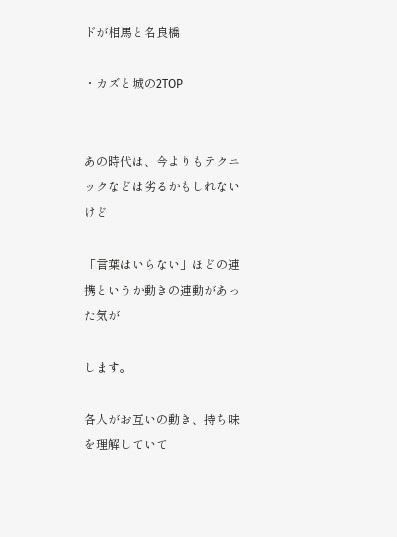ドが相馬と名良橋

・カズと城の2TOP


あの時代は、今よりもテクニックなどは劣るかもしれないけど

「言葉はいらない」ほどの連携というか動きの連動があった気が

します。

各人がお互いの動き、持ち味を理解していて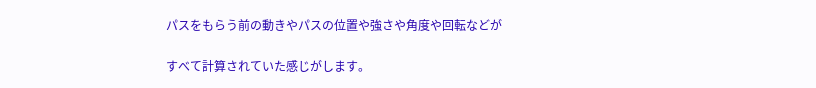パスをもらう前の動きやパスの位置や強さや角度や回転などが

すべて計算されていた感じがします。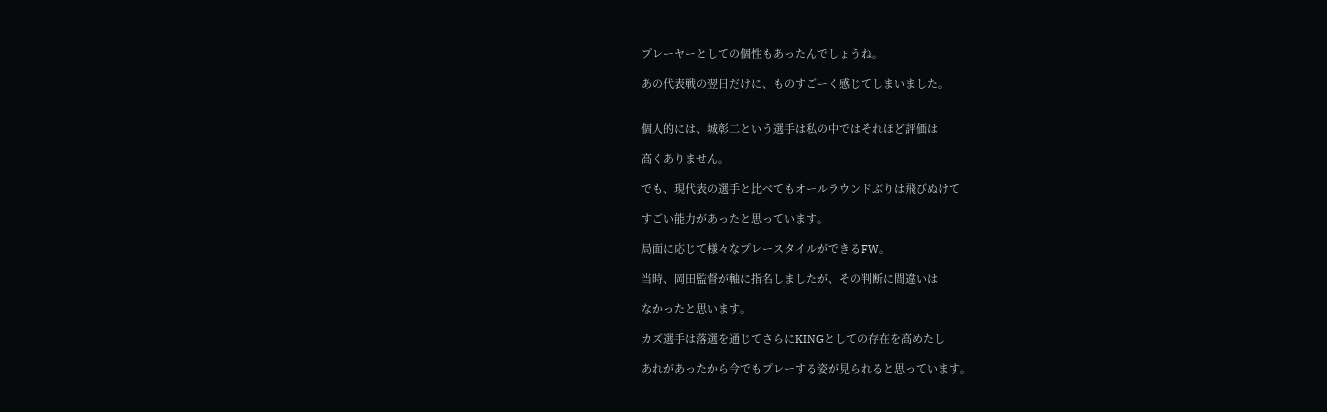プレーヤーとしての個性もあったんでしょうね。

あの代表戦の翌日だけに、ものすごーく感じてしまいました。


個人的には、城彰二という選手は私の中ではそれほど評価は

高くありません。

でも、現代表の選手と比べてもオールラウンドぶりは飛びぬけて

すごい能力があったと思っています。

局面に応じて様々なプレースタイルができるFW。

当時、岡田監督が軸に指名しましたが、その判断に間違いは

なかったと思います。

カズ選手は落選を通じてさらにKINGとしての存在を高めたし

あれがあったから今でもプレーする姿が見られると思っています。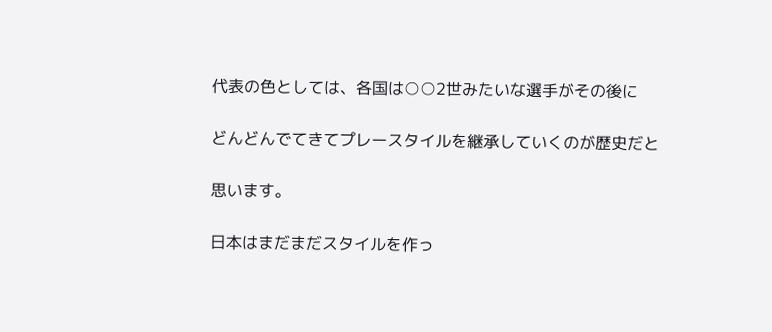代表の色としては、各国は○○2世みたいな選手がその後に

どんどんでてきてプレースタイルを継承していくのが歴史だと

思います。

日本はまだまだスタイルを作っ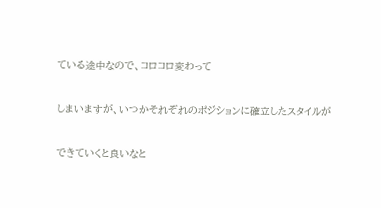ている途中なので、コロコロ変わって

しまいますが、いつかそれぞれのポジションに確立したスタイルが

できていくと良いなと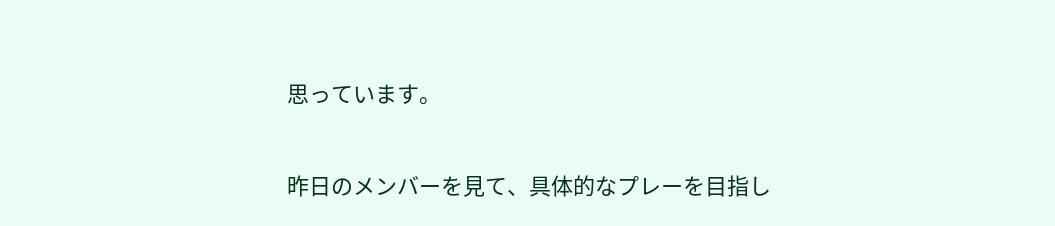思っています。


昨日のメンバーを見て、具体的なプレーを目指し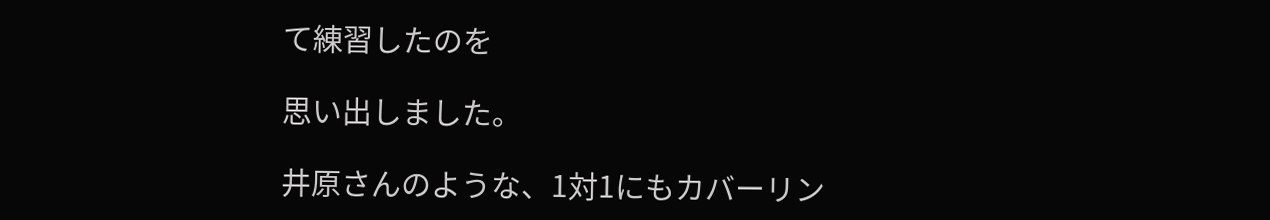て練習したのを

思い出しました。

井原さんのような、1対1にもカバーリン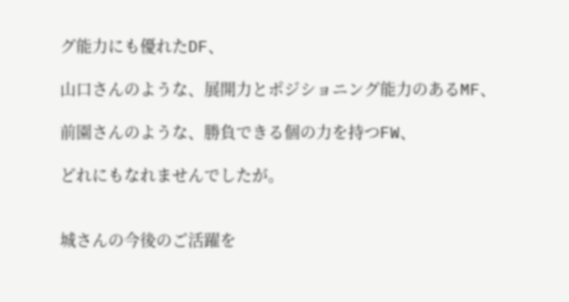グ能力にも優れたDF、

山口さんのような、展開力とポジショニング能力のあるMF、

前園さんのような、勝負できる個の力を持つFW、

どれにもなれませんでしたが。


城さんの今後のご活躍を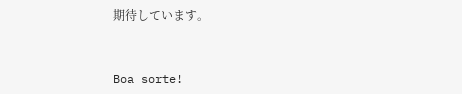期待しています。


Boa sorte!